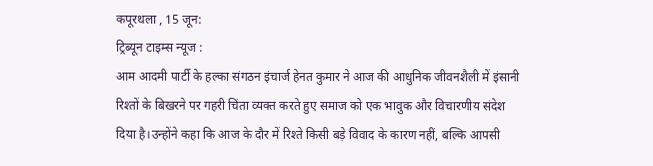कपूरथला , 15 जून:
ट्रिब्यून टाइम्स न्यूज :
आम आदमी पार्टी के हल्का संगठन इंचार्ज हेनत कुमार ने आज की आधुनिक जीवनशैली में इंसानी रिश्तों के बिखरने पर गहरी चिंता व्यक्त करते हुए समाज को एक भावुक और विचारणीय संदेश दिया है।उन्होंने कहा कि आज के दौर में रिश्ते किसी बड़े विवाद के कारण नहीं, बल्कि आपसी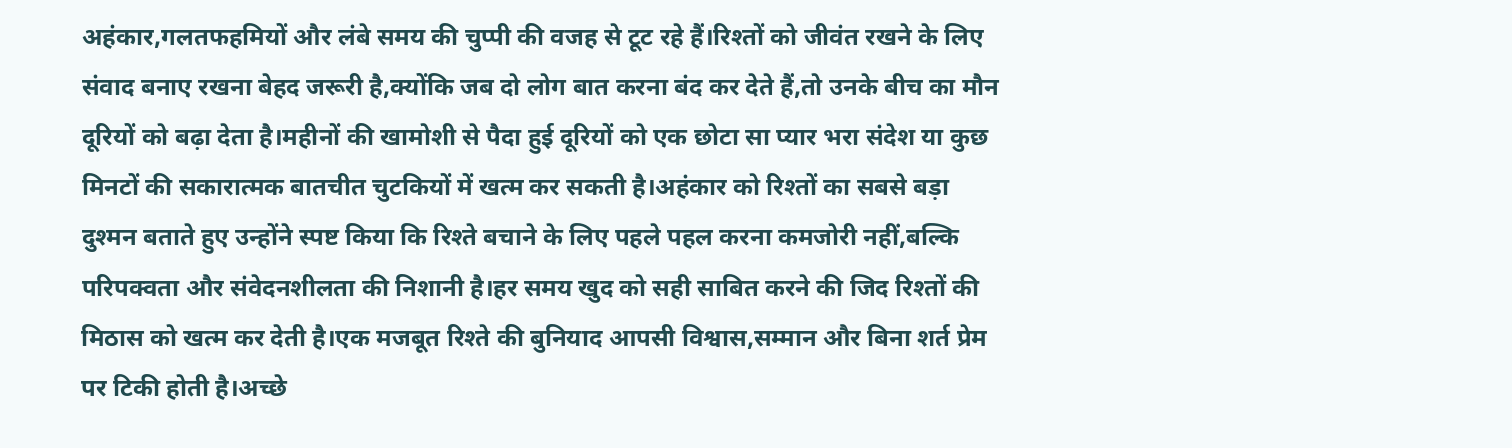अहंकार,गलतफहमियों और लंबे समय की चुप्पी की वजह से टूट रहे हैं।रिश्तों को जीवंत रखने के लिए संवाद बनाए रखना बेहद जरूरी है,क्योंकि जब दो लोग बात करना बंद कर देते हैं,तो उनके बीच का मौन दूरियों को बढ़ा देता है।महीनों की खामोशी से पैदा हुई दूरियों को एक छोटा सा प्यार भरा संदेश या कुछ मिनटों की सकारात्मक बातचीत चुटकियों में खत्म कर सकती है।अहंकार को रिश्तों का सबसे बड़ा दुश्मन बताते हुए उन्होंने स्पष्ट किया कि रिश्ते बचाने के लिए पहले पहल करना कमजोरी नहीं,बल्कि परिपक्वता और संवेदनशीलता की निशानी है।हर समय खुद को सही साबित करने की जिद रिश्तों की मिठास को खत्म कर देती है।एक मजबूत रिश्ते की बुनियाद आपसी विश्वास,सम्मान और बिना शर्त प्रेम पर टिकी होती है।अच्छे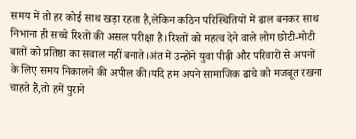समय में तो हर कोई साथ खड़ा रहता है,लेकिन कठिन परिस्थितियों में ढाल बनकर साथ निभाना ही सच्चे रिश्तों की असल परीक्षा है।रिश्तों को महत्व देने वाले लोग छोटी-मोटी बातों को प्रतिष्ठा का सवाल नहीं बनाते।अंत में उन्होंने युवा पीढ़ी और परिवारों से अपनों के लिए समय निकालने की अपील की।यदि हम अपने सामाजिक ढांचे को मजबूत रखना चाहते हैं,तो हमें पुराने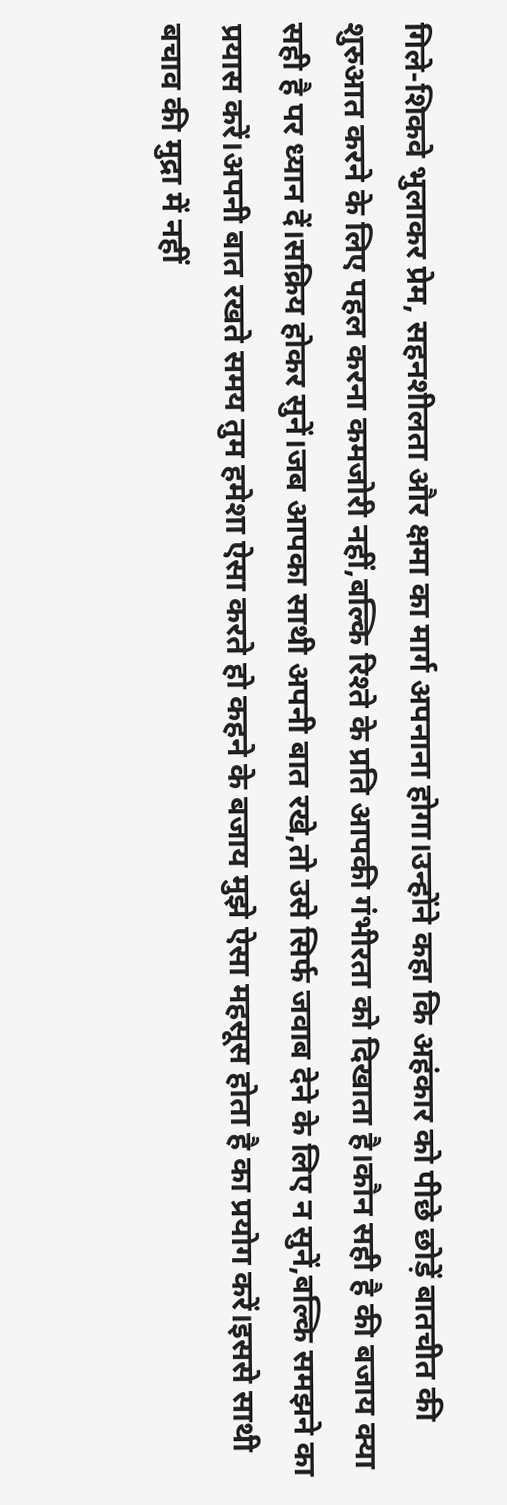गिले-शिकवे भुलाकर प्रेम, सहनशीलता और क्षमा का मार्ग अपनाना होगा।उन्होंने कहा कि अहंकार को पीछे छोड़ें बातचीत की शुरुआत करने के लिए पहल करना कमजोरी नहीं,बल्कि रिश्ते के प्रति आपकी गंभीरता को दिखाता है।कौन सही है की बजाय क्या सही है पर ध्यान दें।सक्रिय होकर सुनें।जब आपका साथी अपनी बात रखे,तो उसे सिर्फ जवाब देने के लिए न सुनें,बल्कि समझने का प्रयास करें।अपनी बात रखते समय तुम हमेशा ऐसा करते हो कहने के बजाय मुझे ऐसा महसूस होता है का प्रयोग करें।इससे साथी बचाव की मुद्रा में नहीं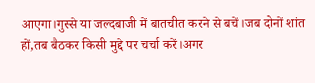आएगा।गुस्से या जल्दबाजी में बातचीत करने से बचें।जब दोनों शांत हों,तब बैठकर किसी मुद्दे पर चर्चा करें।अगर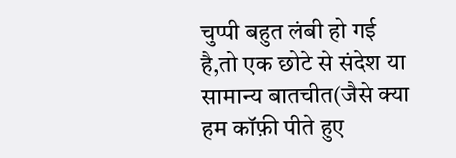चुप्पी बहुत लंबी हो गई है,तो एक छोटे से संदेश या सामान्य बातचीत(जैसे क्या हम कॉफ़ी पीते हुए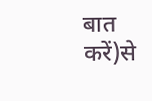बात करें)से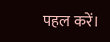पहल करें।